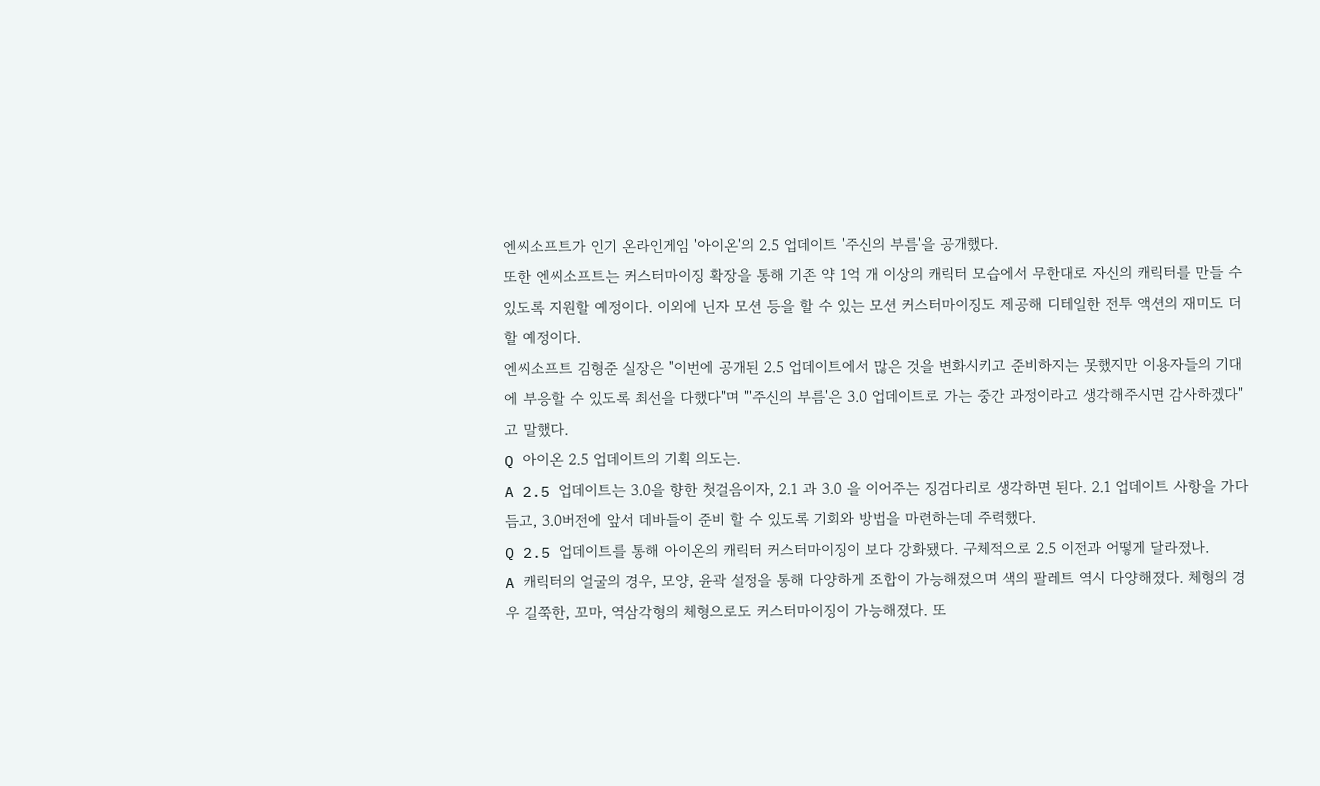엔씨소프트가 인기 온라인게임 '아이온'의 2.5 업데이트 '주신의 부름'을 공개했다.
또한 엔씨소프트는 커스터마이징 확장을 통해 기존 약 1억 개 이상의 캐릭터 모습에서 무한대로 자신의 캐릭터를 만들 수 있도록 지원할 예정이다. 이외에 닌자 모션 등을 할 수 있는 모션 커스터마이징도 제공해 디테일한 전투 액션의 재미도 더할 예정이다.
엔씨소프트 김형준 실장은 "이번에 공개된 2.5 업데이트에서 많은 것을 변화시키고 준비하지는 못했지만 이용자들의 기대에 부응할 수 있도록 최선을 다했다"며 "'주신의 부름'은 3.0 업데이트로 가는 중간 과정이라고 생각해주시면 감사하겠다"고 말했다.
Q 아이온 2.5 업데이트의 기획 의도는.
A 2.5 업데이트는 3.0을 향한 첫걸음이자, 2.1 과 3.0 을 이어주는 징검다리로 생각하면 된다. 2.1 업데이트 사항을 가다듬고, 3.0버전에 앞서 데바들이 준비 할 수 있도록 기회와 방법을 마련하는데 주력했다.
Q 2.5 업데이트를 통해 아이온의 캐릭터 커스터마이징이 보다 강화됐다. 구체적으로 2.5 이전과 어떻게 달라졌나.
A 캐릭터의 얼굴의 경우, 모양, 윤곽 설정을 통해 다양하게 조합이 가능해졌으며 색의 팔레트 역시 다양해졌다. 체형의 경우 길쭉한, 꼬마, 역삼각형의 체형으로도 커스터마이징이 가능해졌다. 또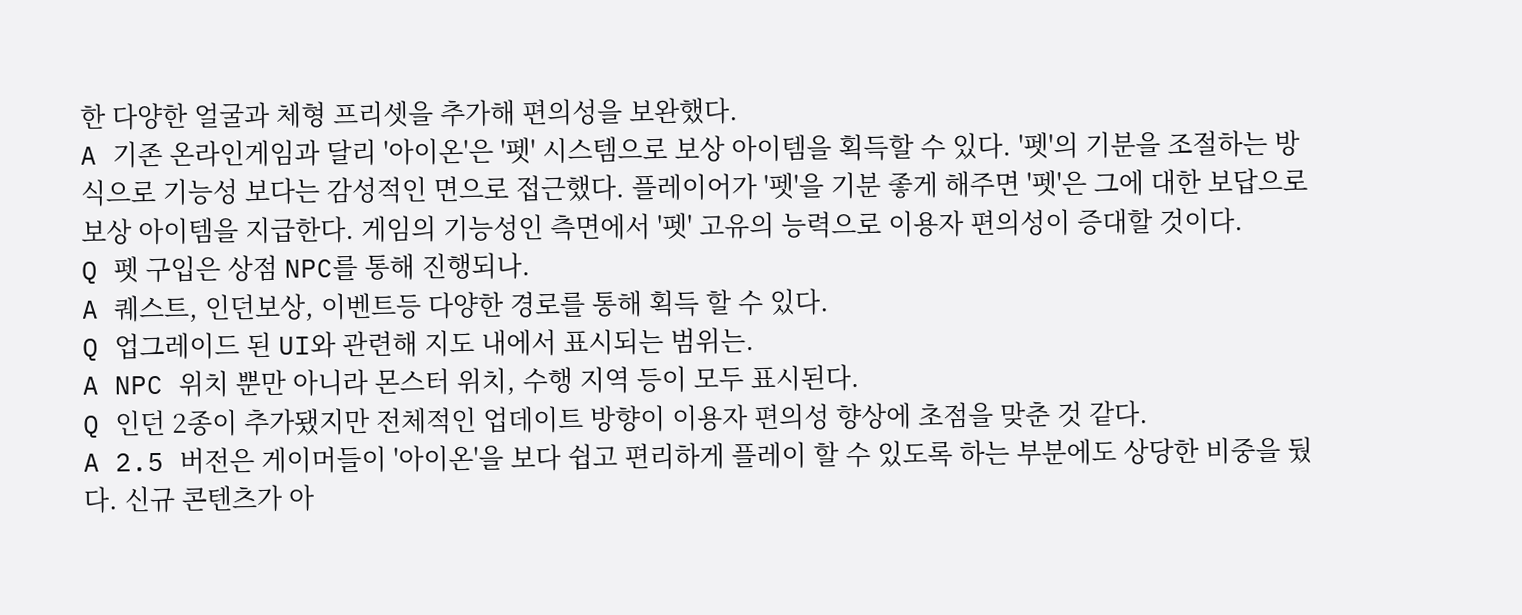한 다양한 얼굴과 체형 프리셋을 추가해 편의성을 보완했다.
A 기존 온라인게임과 달리 '아이온'은 '펫' 시스템으로 보상 아이템을 획득할 수 있다. '펫'의 기분을 조절하는 방식으로 기능성 보다는 감성적인 면으로 접근했다. 플레이어가 '펫'을 기분 좋게 해주면 '펫'은 그에 대한 보답으로 보상 아이템을 지급한다. 게임의 기능성인 측면에서 '펫' 고유의 능력으로 이용자 편의성이 증대할 것이다.
Q 펫 구입은 상점 NPC를 통해 진행되나.
A 퀘스트, 인던보상, 이벤트등 다양한 경로를 통해 획득 할 수 있다.
Q 업그레이드 된 UI와 관련해 지도 내에서 표시되는 범위는.
A NPC 위치 뿐만 아니라 몬스터 위치, 수행 지역 등이 모두 표시된다.
Q 인던 2종이 추가됐지만 전체적인 업데이트 방향이 이용자 편의성 향상에 초점을 맞춘 것 같다.
A 2.5 버전은 게이머들이 '아이온'을 보다 쉽고 편리하게 플레이 할 수 있도록 하는 부분에도 상당한 비중을 뒀다. 신규 콘텐츠가 아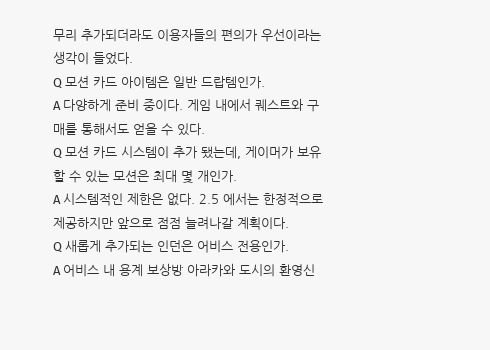무리 추가되더라도 이용자들의 편의가 우선이라는 생각이 들었다.
Q 모션 카드 아이템은 일반 드랍템인가.
A 다양하게 준비 중이다. 게임 내에서 퀘스트와 구매를 통해서도 얻을 수 있다.
Q 모션 카드 시스템이 추가 됐는데, 게이머가 보유할 수 있는 모션은 최대 몇 개인가.
A 시스템적인 제한은 없다. 2.5 에서는 한정적으로 제공하지만 앞으로 점점 늘려나갈 계획이다.
Q 새롭게 추가되는 인던은 어비스 전용인가.
A 어비스 내 용계 보상방 아라카와 도시의 환영신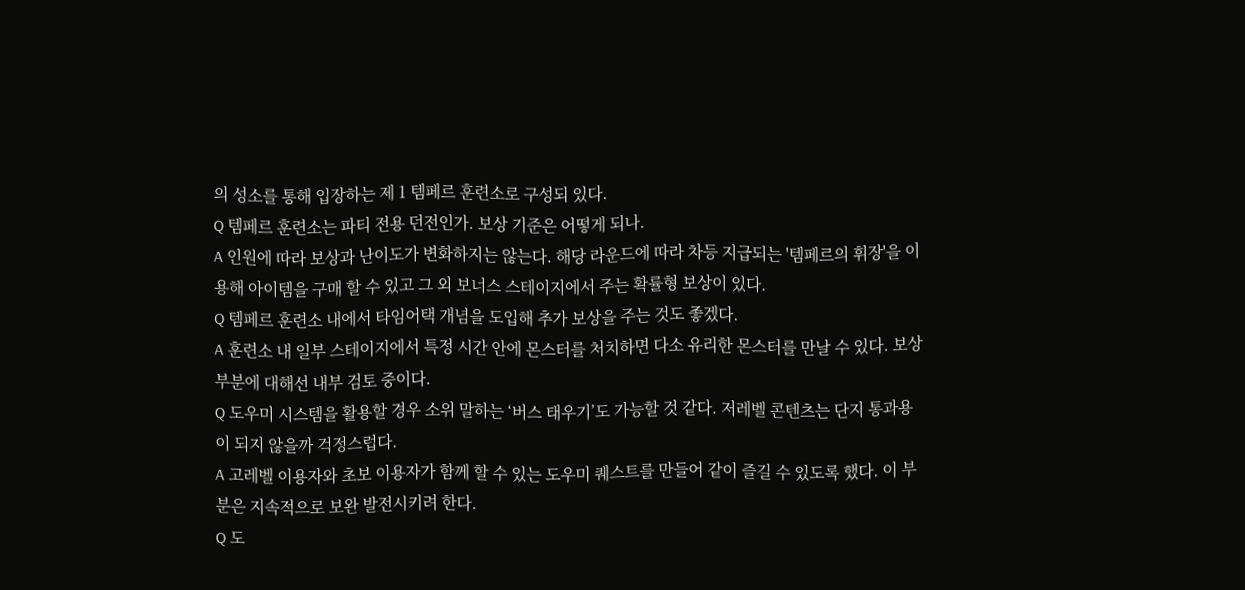의 성소를 통해 입장하는 제 1 템페르 훈련소로 구성되 있다.
Q 템페르 훈련소는 파티 전용 던전인가. 보상 기준은 어떻게 되나.
A 인원에 따라 보상과 난이도가 변화하지는 않는다. 해당 라운드에 따라 차등 지급되는 '템페르의 휘장'을 이용해 아이템을 구매 할 수 있고 그 외 보너스 스테이지에서 주는 확률형 보상이 있다.
Q 템페르 훈련소 내에서 타임어택 개념을 도입해 추가 보상을 주는 것도 좋겠다.
A 훈련소 내 일부 스테이지에서 특정 시간 안에 몬스터를 처치하면 다소 유리한 몬스터를 만날 수 있다. 보상 부분에 대해선 내부 검토 중이다.
Q 도우미 시스템을 활용할 경우 소위 말하는 ‘버스 태우기’도 가능할 것 같다. 저레벨 콘텐츠는 단지 통과용이 되지 않을까 걱정스럽다.
A 고레벨 이용자와 초보 이용자가 함께 할 수 있는 도우미 퀘스트를 만들어 같이 즐길 수 있도록 했다. 이 부분은 지속적으로 보완 발전시키려 한다.
Q 도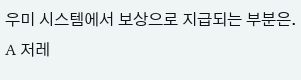우미 시스템에서 보상으로 지급되는 부분은.
A 저레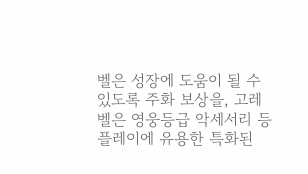벨은 성장에 도움이 될 수 있도록 주화 보상을, 고레벨은 영웅등급 악세서리 등 플레이에 유용한 특화된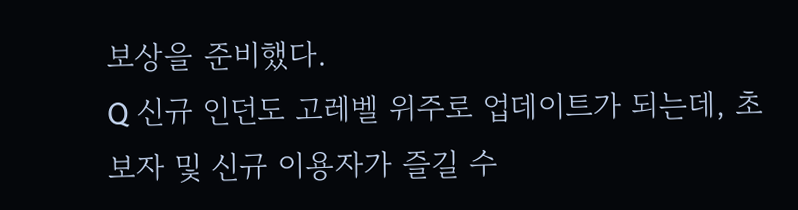보상을 준비했다.
Q 신규 인던도 고레벨 위주로 업데이트가 되는데, 초보자 및 신규 이용자가 즐길 수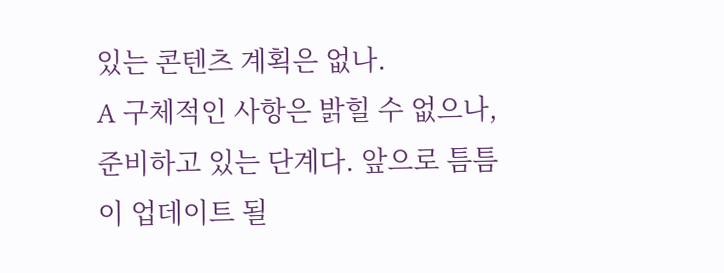있는 콘텐츠 계획은 없나.
A 구체적인 사항은 밝힐 수 없으나, 준비하고 있는 단계다. 앞으로 틈틈이 업데이트 될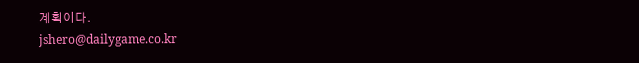계획이다.
jshero@dailygame.co.kr